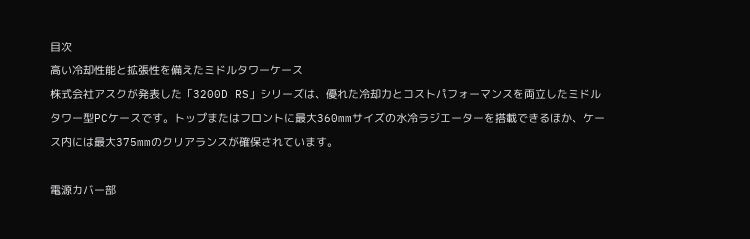目次
高い冷却性能と拡張性を備えたミドルタワーケース
株式会社アスクが発表した「3200D RS」シリーズは、優れた冷却力とコストパフォーマンスを両立したミドルタワー型PCケースです。トップまたはフロントに最大360mmサイズの水冷ラジエーターを搭載できるほか、ケース内には最大375mmのクリアランスが確保されています。

電源カバー部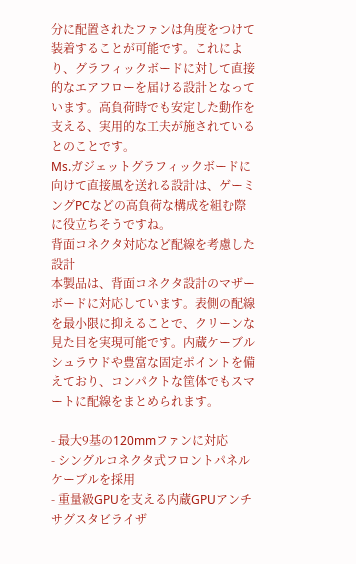分に配置されたファンは角度をつけて装着することが可能です。これにより、グラフィックボードに対して直接的なエアフローを届ける設計となっています。高負荷時でも安定した動作を支える、実用的な工夫が施されているとのことです。
Ms.ガジェットグラフィックボードに向けて直接風を送れる設計は、ゲーミングPCなどの高負荷な構成を組む際に役立ちそうですね。
背面コネクタ対応など配線を考慮した設計
本製品は、背面コネクタ設計のマザーボードに対応しています。表側の配線を最小限に抑えることで、クリーンな見た目を実現可能です。内蔵ケーブルシュラウドや豊富な固定ポイントを備えており、コンパクトな筐体でもスマートに配線をまとめられます。

- 最大9基の120mmファンに対応
- シングルコネクタ式フロントパネルケーブルを採用
- 重量級GPUを支える内蔵GPUアンチサグスタビライザ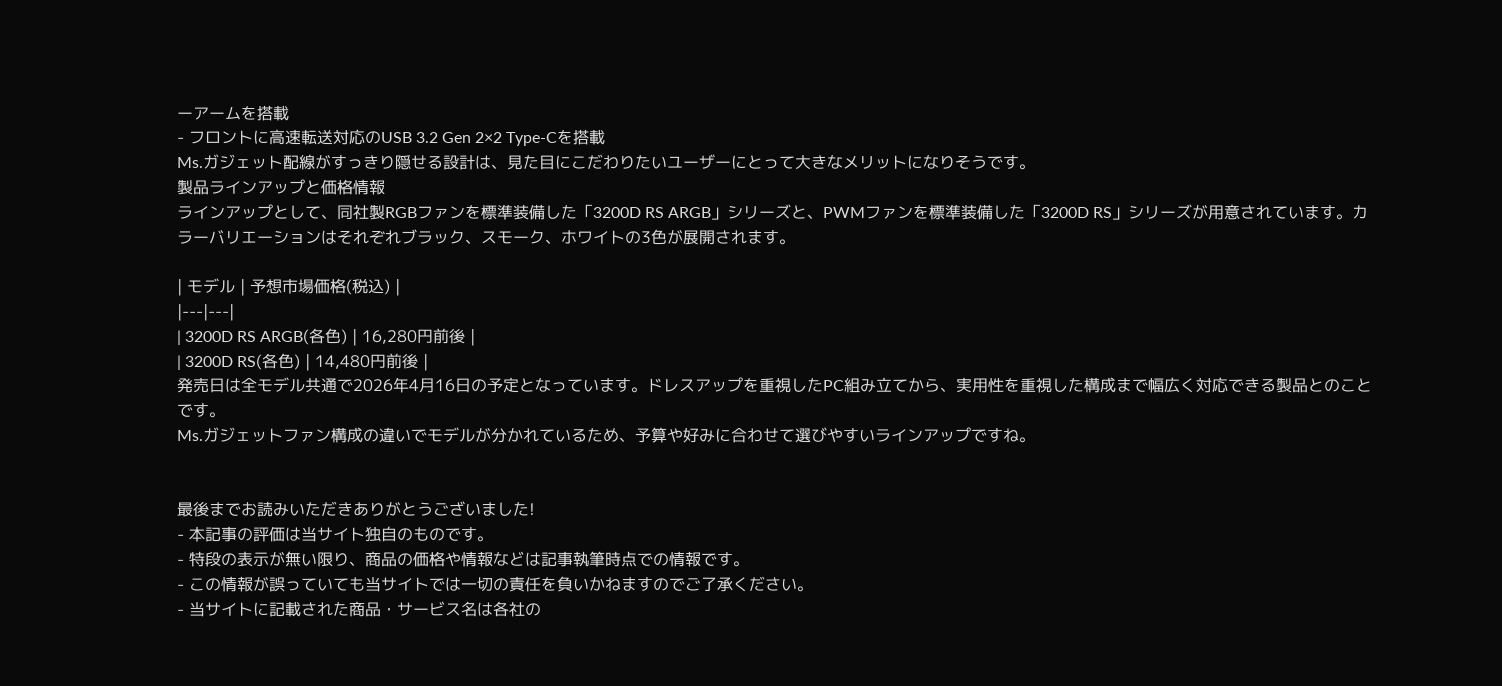ーアームを搭載
- フロントに高速転送対応のUSB 3.2 Gen 2×2 Type-Cを搭載
Ms.ガジェット配線がすっきり隠せる設計は、見た目にこだわりたいユーザーにとって大きなメリットになりそうです。
製品ラインアップと価格情報
ラインアップとして、同社製RGBファンを標準装備した「3200D RS ARGB」シリーズと、PWMファンを標準装備した「3200D RS」シリーズが用意されています。カラーバリエーションはそれぞれブラック、スモーク、ホワイトの3色が展開されます。

| モデル | 予想市場価格(税込) |
|---|---|
| 3200D RS ARGB(各色) | 16,280円前後 |
| 3200D RS(各色) | 14,480円前後 |
発売日は全モデル共通で2026年4月16日の予定となっています。ドレスアップを重視したPC組み立てから、実用性を重視した構成まで幅広く対応できる製品とのことです。
Ms.ガジェットファン構成の違いでモデルが分かれているため、予算や好みに合わせて選びやすいラインアップですね。


最後までお読みいただきありがとうございました!
- 本記事の評価は当サイト独自のものです。
- 特段の表示が無い限り、商品の価格や情報などは記事執筆時点での情報です。
- この情報が誤っていても当サイトでは一切の責任を負いかねますのでご了承ください。
- 当サイトに記載された商品・サービス名は各社の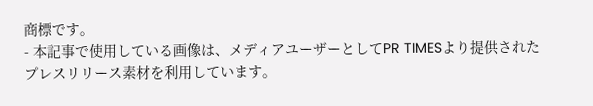商標です。
- 本記事で使用している画像は、メディアユーザーとしてPR TIMESより提供されたプレスリリース素材を利用しています。